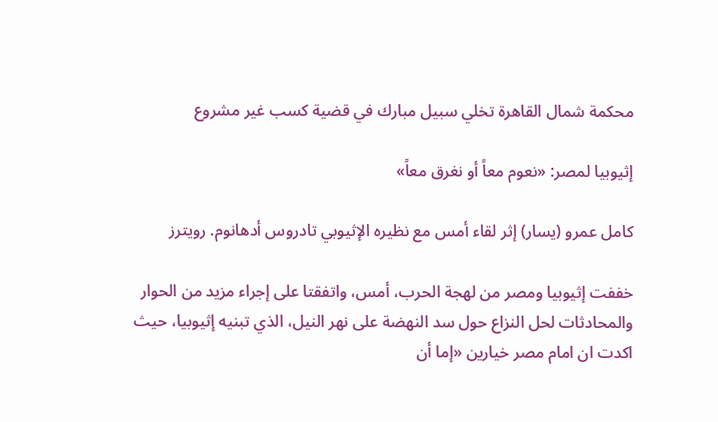محكمة شمال القاهرة تخلي سبيل مبارك في قضية كسب غير مشروع

إثيوبيا لمصر: «نعوم معاً أو نغرق معاً»

كامل عمرو (يسار) إثر لقاء أمس مع نظيره الإثيوبي تادروس أدهانوم. رويترز

خففت إثيوبيا ومصر من لهجة الحرب، أمس، واتفقتا على إجراء مزيد من الحوار والمحادثات لحل النزاع حول سد النهضة على نهر النيل، الذي تبنيه إثيوبيا، حيث اكدت ان امام مصر خيارين «إما أن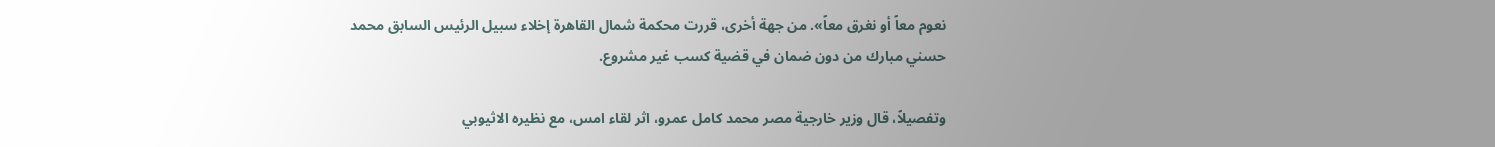نعوم معاً أو نغرق معاً». من جهة أخرى، قررت محكمة شمال القاهرة إخلاء سبيل الرئيس السابق محمد حسني مبارك من دون ضمان في قضية كسب غير مشروع.

وتفصيلاً، قال وزير خارجية مصر محمد كامل عمرو، اثر لقاء امس، مع نظيره الاثيوبي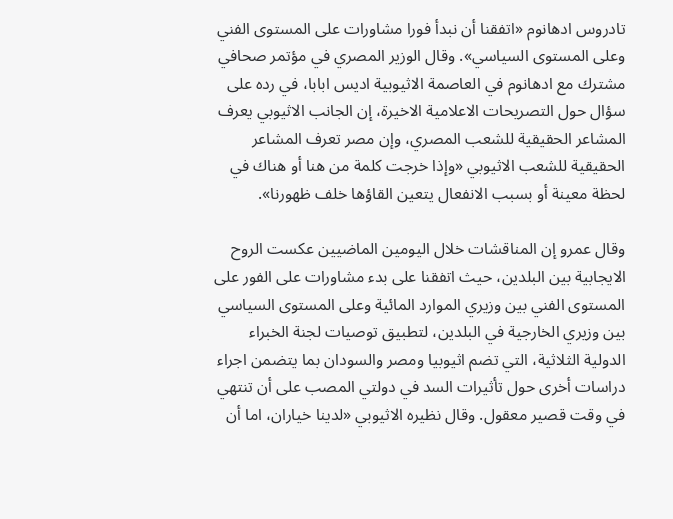تادروس ادهانوم «اتفقنا أن نبدأ فورا مشاورات على المستوى الفني وعلى المستوى السياسي». وقال الوزير المصري في مؤتمر صحافي مشترك مع ادهانوم في العاصمة الاثيوبية اديس ابابا، في رده على سؤال حول التصريحات الاعلامية الاخيرة، إن الجانب الاثيوبي يعرف المشاعر الحقيقية للشعب المصري، وإن مصر تعرف المشاعر الحقيقية للشعب الاثيوبي «وإذا خرجت كلمة من هنا أو هناك في لحظة معينة أو بسبب الانفعال يتعين القاؤها خلف ظهورنا».

وقال عمرو إن المناقشات خلال اليومين الماضيين عكست الروح الايجابية بين البلدين، حيث اتفقنا على بدء مشاورات على الفور على المستوى الفني بين وزيري الموارد المائية وعلى المستوى السياسي بين وزيري الخارجية في البلدين، لتطبيق توصيات لجنة الخبراء الدولية الثلاثية، التي تضم اثيوبيا ومصر والسودان بما يتضمن اجراء دراسات أخرى حول تأثيرات السد في دولتي المصب على أن تنتهي في وقت قصير معقول. وقال نظيره الاثيوبي «لدينا خياران، اما أن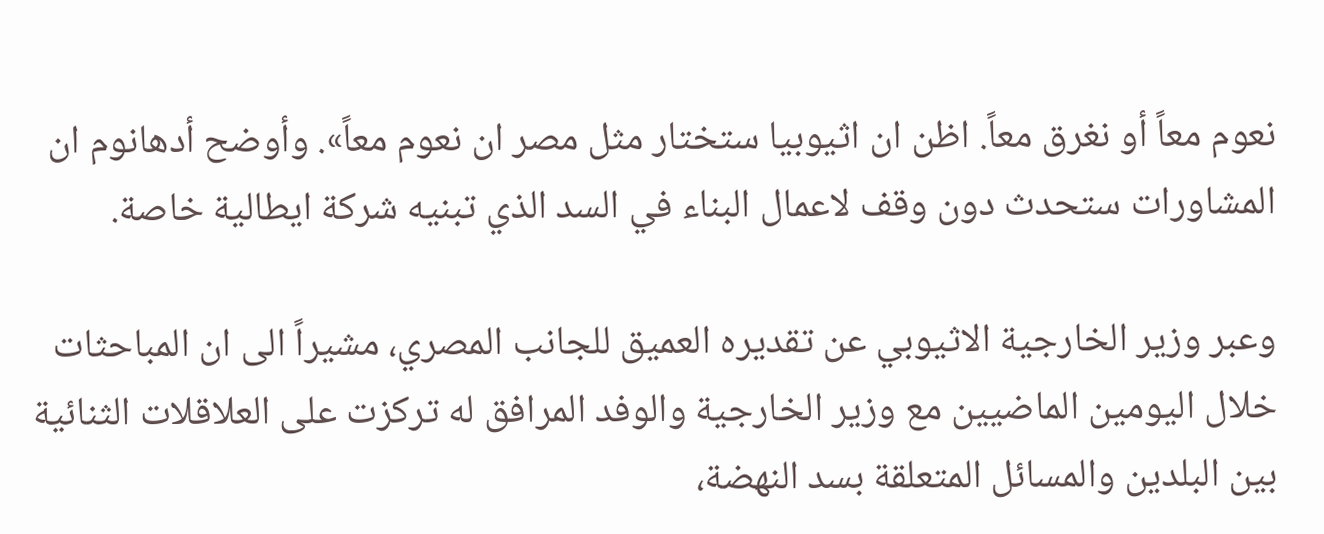نعوم معاً أو نغرق معاً. اظن ان اثيوبيا ستختار مثل مصر ان نعوم معاً». وأوضح أدهانوم ان المشاورات ستحدث دون وقف لاعمال البناء في السد الذي تبنيه شركة ايطالية خاصة.

وعبر وزير الخارجية الاثيوبي عن تقديره العميق للجانب المصري، مشيراً الى ان المباحثات خلال اليومين الماضيين مع وزير الخارجية والوفد المرافق له تركزت على العلاقلات الثنائية بين البلدين والمسائل المتعلقة بسد النهضة،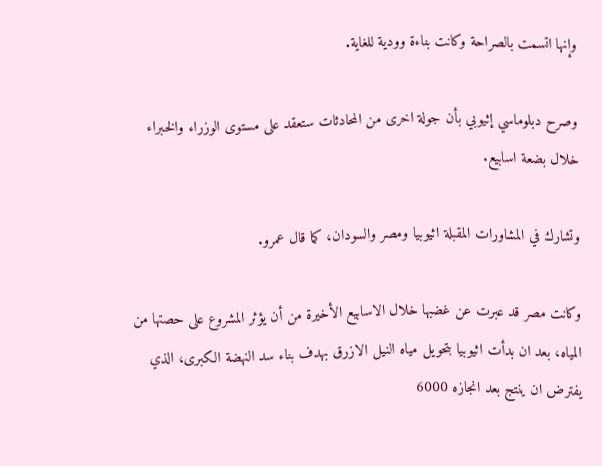وإنها اتسمت بالصراحة وكانت بناءة وودية للغاية.

وصرح دبلوماسي إثيوبي بأن جولة اخرى من المحادثات ستعقد على مستوى الوزراء والخبراء خلال بضعة اسابيع.

وتشارك في المشاورات المقبلة اثيوبيا ومصر والسودان، كما قال عمرو.

وكانت مصر قد عبرت عن غضبها خلال الاسابيع الأخيرة من أن يؤثر المشروع على حصتها من المياه، بعد ان بدأت اثيوبيا بتحويل مياه النيل الازرق بهدف بناء سد النهضة الكبرى، الذي يفترض ان ينتج بعد انجازه 6000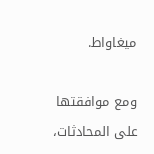ميغاواط.

ومع موافقتها على المحادثات،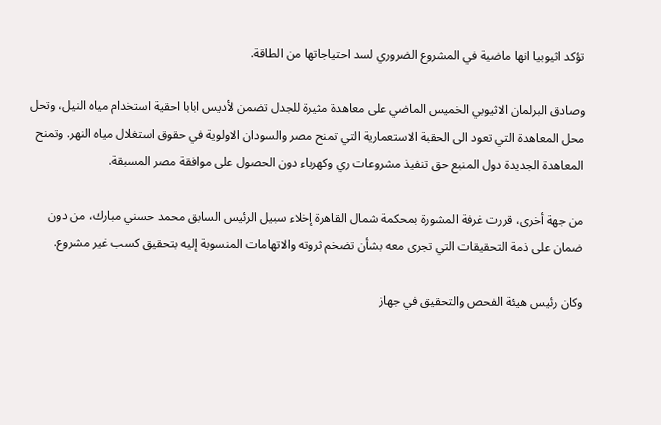تؤكد اثيوبيا انها ماضية في المشروع الضروري لسد احتياجاتها من الطاقة.

وصادق البرلمان الاثيوبي الخميس الماضي على معاهدة مثيرة للجدل تضمن لأديس ابابا احقية استخدام مياه النيل، وتحل محل المعاهدة التي تعود الى الحقبة الاستعمارية التي تمنح مصر والسودان الاولوية في حقوق استغلال مياه النهر. وتمنح المعاهدة الجديدة دول المنبع حق تنفيذ مشروعات ري وكهرباء دون الحصول على موافقة مصر المسبقة.

من جهة أخرى، قررت غرفة المشورة بمحكمة شمال القاهرة إخلاء سبيل الرئيس السابق محمد حسني مبارك، من دون ضمان على ذمة التحقيقات التي تجرى معه بشأن تضخم ثروته والاتهامات المنسوبة إليه بتحقيق كسب غير مشروع.

وكان رئيس هيئة الفحص والتحقيق في جهاز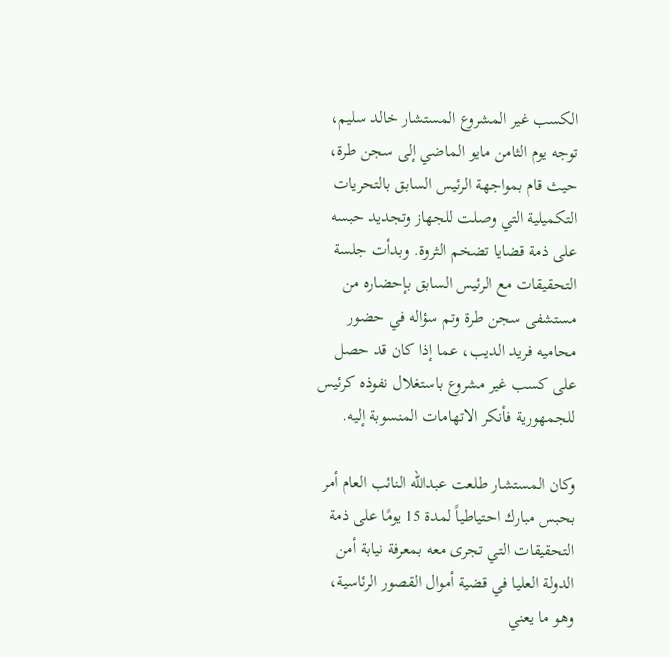الكسب غير المشروع المستشار خالد سليم، توجه يوم الثامن مايو الماضي إلى سجن طرة، حيث قام بمواجهة الرئيس السابق بالتحريات التكميلية التي وصلت للجهاز وتجديد حبسه على ذمة قضايا تضخم الثروة. وبدأت جلسة التحقيقات مع الرئيس السابق بإحضاره من مستشفى سجن طرة وتم سؤاله في حضور محاميه فريد الديب، عما إذا كان قد حصل على كسب غير مشروع باستغلال نفوذه كرئيس للجمهورية فأنكر الاتهامات المنسوبة إليه.

وكان المستشار طلعت عبدالله النائب العام أمر بحبس مبارك احتياطياً لمدة 15 يومًا على ذمة التحقيقات التي تجرى معه بمعرفة نيابة أمن الدولة العليا في قضية أموال القصور الرئاسية، وهو ما يعني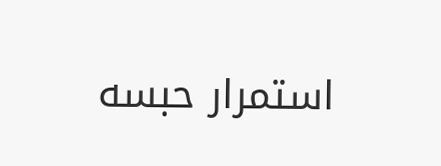استمرار حبسه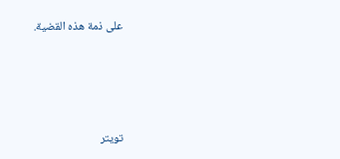على ذمة هذه القضية.







تويتر